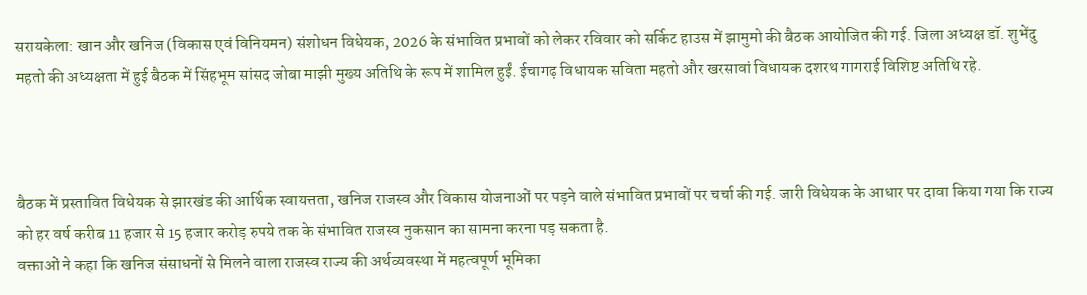सरायकेला: खान और खनिज (विकास एवं विनियमन) संशोधन विधेयक, 2026 के संभावित प्रभावों को लेकर रविवार को सर्किट हाउस में झामुमो की बैठक आयोजित की गई. जिला अध्यक्ष डॉ. शुभेंदु महतो की अध्यक्षता में हुई बैठक में सिंहभूम सांसद जोबा माझी मुख्य अतिथि के रूप में शामिल हुईं. ईचागढ़ विधायक सविता महतो और खरसावां विधायक दशरथ गागराई विशिष्ट अतिथि रहे.



बैठक में प्रस्तावित विधेयक से झारखंड की आर्थिक स्वायत्तता, खनिज राजस्व और विकास योजनाओं पर पड़ने वाले संभावित प्रभावों पर चर्चा की गई. जारी विधेयक के आधार पर दावा किया गया कि राज्य को हर वर्ष करीब 11 हजार से 15 हजार करोड़ रुपये तक के संभावित राजस्व नुकसान का सामना करना पड़ सकता है.
वक्ताओं ने कहा कि खनिज संसाधनों से मिलने वाला राजस्व राज्य की अर्थव्यवस्था में महत्वपूर्ण भूमिका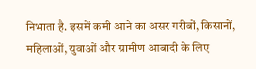निभाता है. इसमें कमी आने का असर गरीबों, किसानों, महिलाओं, युवाओं और ग्रामीण आबादी के लिए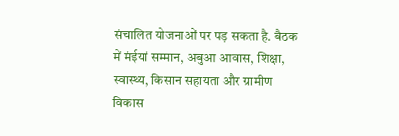संचालित योजनाओं पर पड़ सकता है. बैठक में मंईयां सम्मान, अबुआ आवास, शिक्षा, स्वास्थ्य, किसान सहायता और ग्रामीण विकास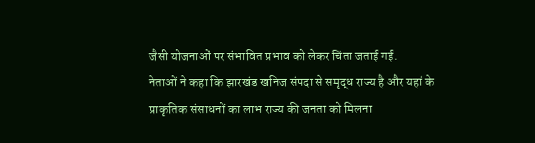जैसी योजनाओं पर संभावित प्रभाव को लेकर चिंता जताई गई.
नेताओं ने कहा कि झारखंड खनिज संपदा से समृद्ध राज्य है और यहां के प्राकृतिक संसाधनों का लाभ राज्य की जनता को मिलना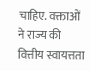चाहिए. वक्ताओं ने राज्य की वित्तीय स्वायत्तता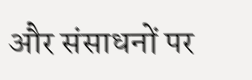और संसाधनों पर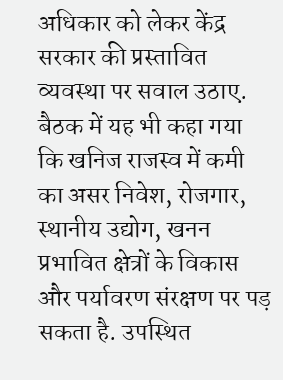अधिकार को लेकर केंद्र सरकार की प्रस्तावित व्यवस्था पर सवाल उठाए.
बैठक में यह भी कहा गया कि खनिज राजस्व में कमी का असर निवेश, रोजगार, स्थानीय उद्योग, खनन प्रभावित क्षेत्रों के विकास और पर्यावरण संरक्षण पर पड़ सकता है. उपस्थित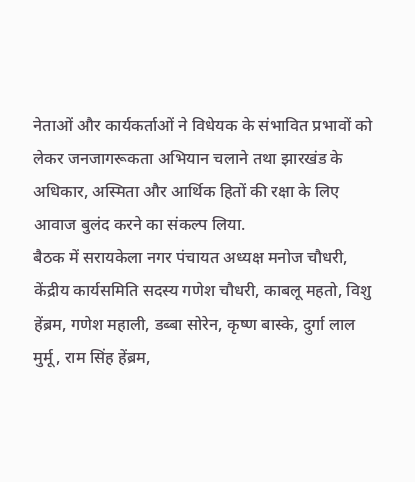नेताओं और कार्यकर्ताओं ने विधेयक के संभावित प्रभावों को लेकर जनजागरूकता अभियान चलाने तथा झारखंड के अधिकार, अस्मिता और आर्थिक हितों की रक्षा के लिए आवाज बुलंद करने का संकल्प लिया.
बैठक में सरायकेला नगर पंचायत अध्यक्ष मनोज चौधरी, केंद्रीय कार्यसमिति सदस्य गणेश चौधरी, काबलू महतो, विशु हेंब्रम, गणेश महाली, डब्बा सोरेन, कृष्ण बास्के, दुर्गा लाल मुर्मू, राम सिंह हेंब्रम,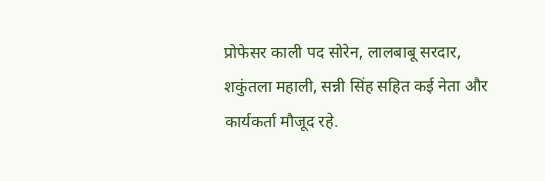प्रोफेसर काली पद सोरेन, लालबाबू सरदार, शकुंतला महाली, सन्नी सिंह सहित कई नेता और कार्यकर्ता मौजूद रहे.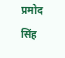प्रमोद सिंह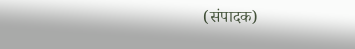(संपादक)